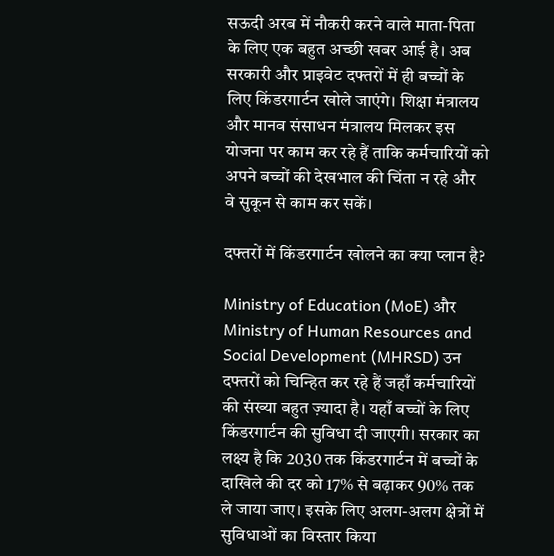सऊदी अरब में नौकरी करने वाले माता-पिता के लिए एक बहुत अच्छी खबर आई है। अब सरकारी और प्राइवेट दफ्तरों में ही बच्चों के लिए किंडरगार्टन खोले जाएंगे। शिक्षा मंत्रालय और मानव संसाधन मंत्रालय मिलकर इस योजना पर काम कर रहे हैं ताकि कर्मचारियों को अपने बच्चों की देखभाल की चिंता न रहे और वे सुकून से काम कर सकें।

दफ्तरों में किंडरगार्टन खोलने का क्या प्लान है?

Ministry of Education (MoE) और Ministry of Human Resources and Social Development (MHRSD) उन दफ्तरों को चिन्हित कर रहे हैं जहाँ कर्मचारियों की संख्या बहुत ज़्यादा है। यहाँ बच्चों के लिए किंडरगार्टन की सुविधा दी जाएगी। सरकार का लक्ष्य है कि 2030 तक किंडरगार्टन में बच्चों के दाखिले की दर को 17% से बढ़ाकर 90% तक ले जाया जाए। इसके लिए अलग-अलग क्षेत्रों में सुविधाओं का विस्तार किया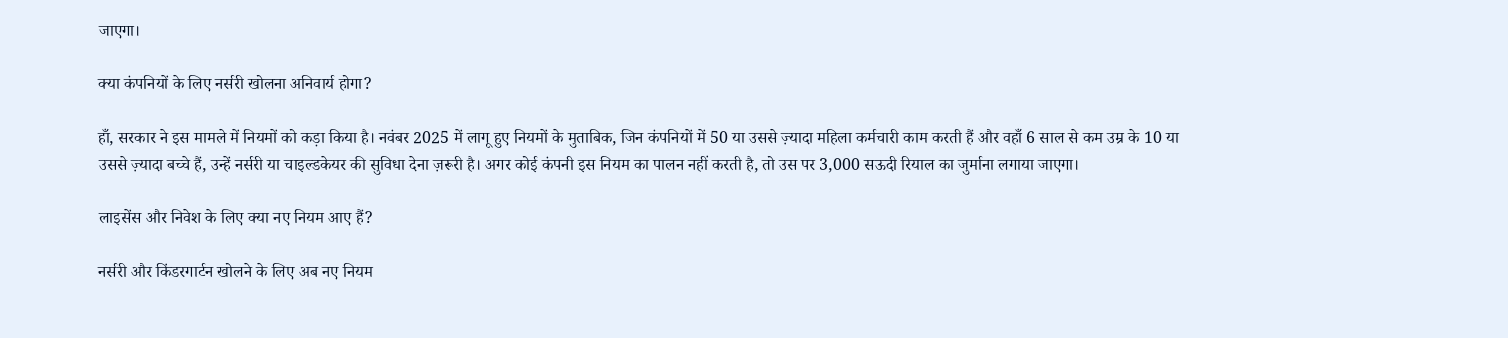जाएगा।

क्या कंपनियों के लिए नर्सरी खोलना अनिवार्य होगा?

हाँ, सरकार ने इस मामले में नियमों को कड़ा किया है। नवंबर 2025 में लागू हुए नियमों के मुताबिक, जिन कंपनियों में 50 या उससे ज़्यादा महिला कर्मचारी काम करती हैं और वहाँ 6 साल से कम उम्र के 10 या उससे ज़्यादा बच्चे हैं, उन्हें नर्सरी या चाइल्डकेयर की सुविधा देना ज़रूरी है। अगर कोई कंपनी इस नियम का पालन नहीं करती है, तो उस पर 3,000 सऊदी रियाल का जुर्माना लगाया जाएगा।

लाइसेंस और निवेश के लिए क्या नए नियम आए हैं?

नर्सरी और किंडरगार्टन खोलने के लिए अब नए नियम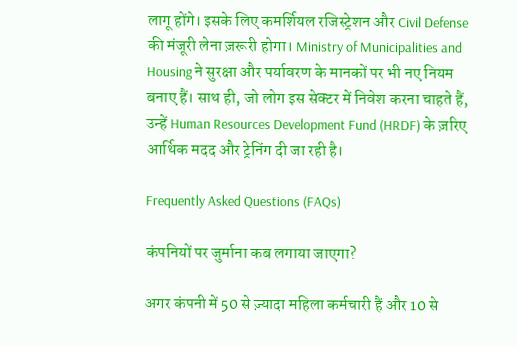लागू होंगे। इसके लिए कमर्शियल रजिस्ट्रेशन और Civil Defense की मंजूरी लेना ज़रूरी होगा। Ministry of Municipalities and Housing ने सुरक्षा और पर्यावरण के मानकों पर भी नए नियम बनाए हैं। साथ ही, जो लोग इस सेक्टर में निवेश करना चाहते हैं, उन्हें Human Resources Development Fund (HRDF) के ज़रिए आर्थिक मदद और ट्रेनिंग दी जा रही है।

Frequently Asked Questions (FAQs)

कंपनियों पर जुर्माना कब लगाया जाएगा?

अगर कंपनी में 50 से ज़्यादा महिला कर्मचारी हैं और 10 से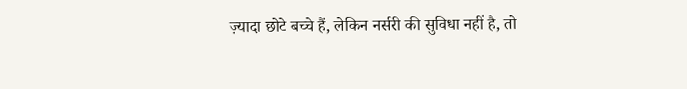ज़्यादा छोटे बच्चे हैं, लेकिन नर्सरी की सुविधा नहीं है, तो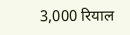3,000 रियाल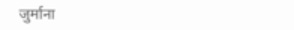जुर्माना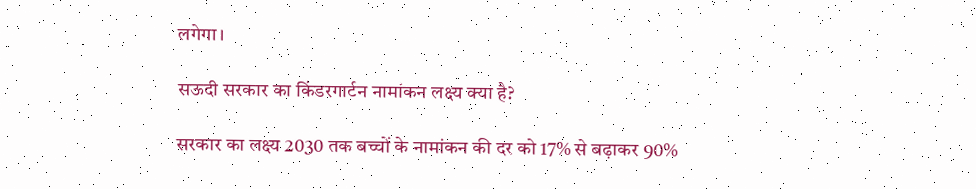लगेगा।

सऊदी सरकार का किंडरगार्टन नामांकन लक्ष्य क्या है?

सरकार का लक्ष्य 2030 तक बच्चों के नामांकन की दर को 17% से बढ़ाकर 90%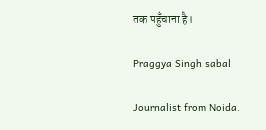तक पहुँचाना है।

Praggya Singh sabal

Journalist from Noida.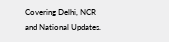Covering Delhi, NCR and National Updates.